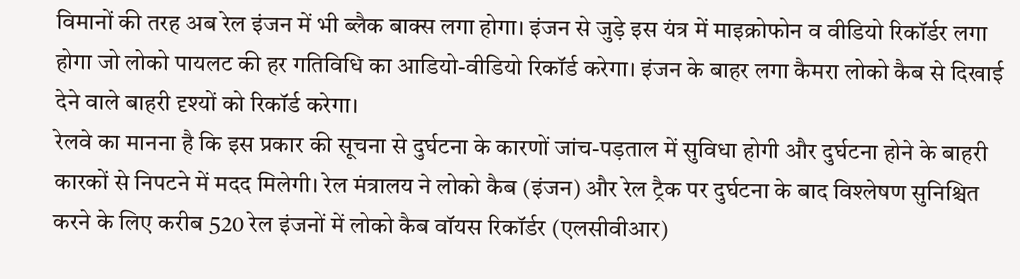विमानों की तरह अब रेल इंजन में भी ब्लैक बाक्स लगा होगा। इंजन से जुड़े इस यंत्र में माइक्रोफोन व वीडियो रिकॉर्डर लगा होगा जो लोको पायलट की हर गतिविधि का आडियो-वीडियो रिकॉर्ड करेगा। इंजन के बाहर लगा कैमरा लोको कैब से दिखाई देने वाले बाहरी दृश्यों को रिकॉर्ड करेगा।
रेलवे का मानना है कि इस प्रकार की सूचना से दुर्घटना के कारणों जांच-पड़ताल में सुविधा होगी और दुर्घटना होने के बाहरी कारकों से निपटने में मदद मिलेगी। रेल मंत्रालय ने लोको कैब (इंजन) और रेल ट्रैक पर दुर्घटना के बाद विश्लेषण सुनिश्चित करने के लिए करीब 520 रेल इंजनों में लोको कैब वॉयस रिकॉर्डर (एलसीवीआर)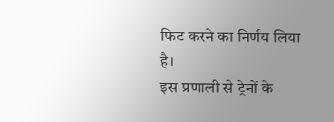फिट करने का निर्णय लिया है।
इस प्रणाली से ट्रेनों के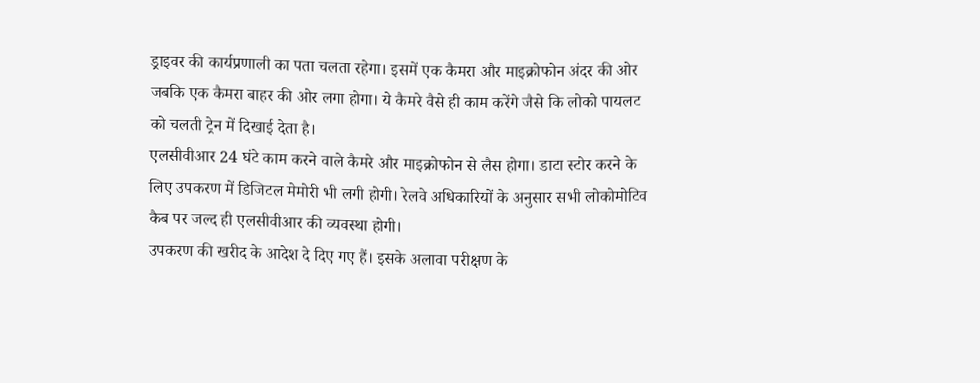ड्राइवर की कार्यप्रणाली का पता चलता रहेगा। इसमें एक कैमरा और माइक्रोफोन अंदर की ओर जबकि एक कैमरा बाहर की ओर लगा होगा। ये कैमरे वैसे ही काम करेंगे जैसे कि लोको पायलट को चलती ट्रेन में दिखाई देता है।
एलसीवीआर 24 घंटे काम करने वाले कैमरे और माइक्रोफोन से लैस होगा। डाटा स्टोर करने के लिए उपकरण में डिजिटल मेमोरी भी लगी होगी। रेलवे अधिकारियों के अनुसार सभी लोकोमोटिव कैब पर जल्द ही एलसीवीआर की व्यवस्था होगी।
उपकरण की खरीद के आदेश दे दिए गए हैं। इसके अलावा परीक्षण के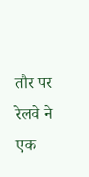तौर पर रेलवे ने एक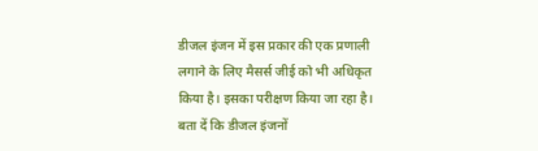डीजल इंजन में इस प्रकार की एक प्रणाली लगाने के लिए मैसर्स जीई को भी अधिकृत किया है। इसका परीक्षण किया जा रहा है। बता दें कि डीजल इंजनों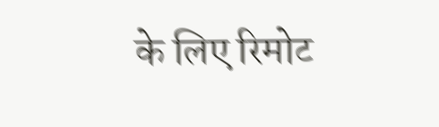के लिए रिमोट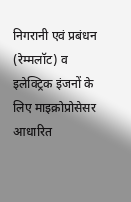निगरानी एवं प्रबंधन (रेम्मलॉट) व इलेक्ट्रिक इंजनों के लिए माइक्रोप्रोसेसर आधारित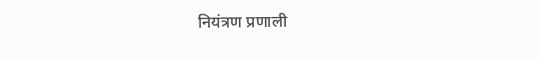नियंत्रण प्रणाली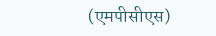(एमपीसीएस)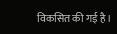विकसित की गई है।